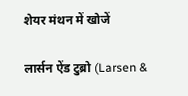शेयर मंथन में खोजें

लार्सन ऐंड टुब्रो (Larsen &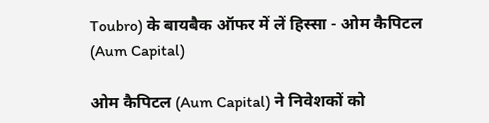Toubro) के बायबैक ऑफर में लें हिस्सा - ओम कैपिटल (Aum Capital)

ओम कैपिटल (Aum Capital) ने निवेशकों को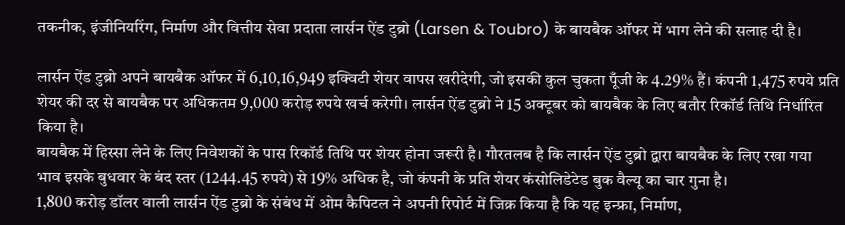तकनीक, इंजीनियरिंग, निर्माण और वित्तीय सेवा प्रदाता लार्सन ऐंड टुब्रो (Larsen & Toubro) के बायबैक ऑफर में भाग लेने की सलाह दी है।

लार्सन ऐंड टुब्रो अपने बायबैक ऑफर में 6,10,16,949 इक्विटी शेयर वापस खरीदेगी, जो इसकी कुल चुकता पूँजी के 4.29% हैं। कंपनी 1,475 रुपये प्रति शेयर की दर से बायबैक पर अधिकतम 9,000 करोड़ रुपये खर्च करेगी। लार्सन ऐंड टुब्रो ने 15 अक्टूबर को बायबैक के लिए बतौर रिकॉर्ड तिथि निर्धारित किया है।
बायबैक में हिस्सा लेने के लिए निवेशकों के पास रिकॉर्ड तिथि पर शेयर होना जरूरी है। गौरतलब है कि लार्सन ऐंड टुब्रो द्वारा बायबैक के लिए रखा गया भाव इसके बुधवार के बंद स्तर (1244.45 रुपये) से 19% अधिक है, जो कंपनी के प्रति शेयर कंसोलिडेटेड बुक वैल्यू का चार गुना है।
1,800 करोड़ डॉलर वाली लार्सन ऐंड टुब्रो के संबंध में ओम कैपिटल ने अपनी रिपोर्ट में जिक्र किया है कि यह इन्फ्रा, निर्माण,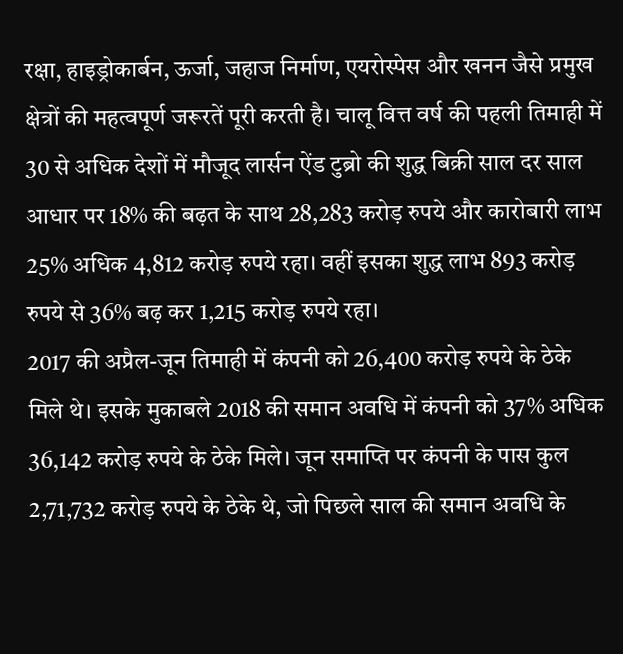रक्षा, हाइड्रोकार्बन, ऊर्जा, जहाज निर्माण, एयरोस्पेस और खनन जैसे प्रमुख क्षेत्रों की महत्वपूर्ण जरूरतें पूरी करती है। चालू वित्त वर्ष की पहली तिमाही में 30 से अधिक देशों में मौजूद लार्सन ऐंड टुब्रो की शुद्ध बिक्री साल दर साल आधार पर 18% की बढ़त के साथ 28,283 करोड़ रुपये और कारोबारी लाभ 25% अधिक 4,812 करोड़ रुपये रहा। वहीं इसका शुद्ध लाभ 893 करोड़ रुपये से 36% बढ़ कर 1,215 करोड़ रुपये रहा।
2017 की अप्रैल-जून तिमाही में कंपनी को 26,400 करोड़ रुपये के ठेके मिले थे। इसके मुकाबले 2018 की समान अवधि में कंपनी को 37% अधिक 36,142 करोड़ रुपये के ठेके मिले। जून समाप्ति पर कंपनी के पास कुल 2,71,732 करोड़ रुपये के ठेके थे, जो पिछले साल की समान अवधि के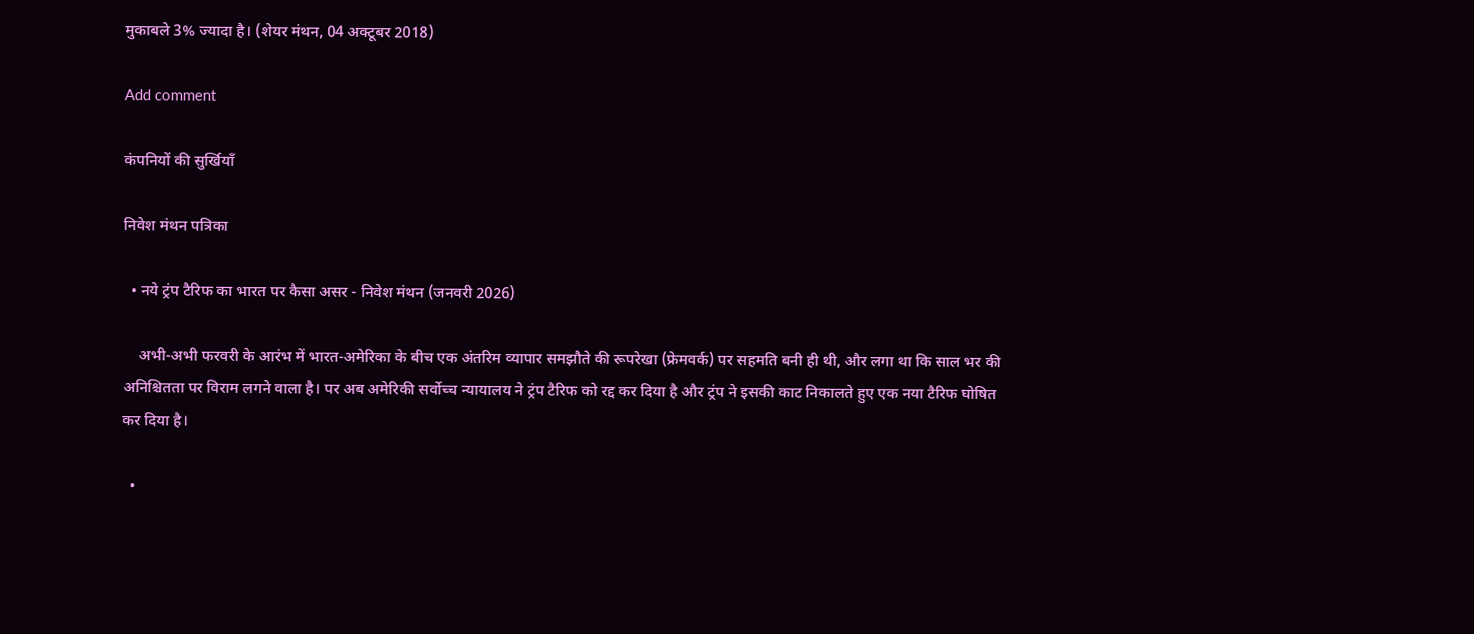मुकाबले 3% ज्यादा है। (शेयर मंथन, 04 अक्टूबर 2018)

Add comment

कंपनियों की सुर्खियाँ

निवेश मंथन पत्रिका

  • नये ट्रंप टैरिफ का भारत पर कैसा असर - निवेश मंथन (जनवरी 2026)

    अभी-अभी फरवरी के आरंभ में भारत-अमेरिका के बीच एक अंतरिम व्यापार समझौते की रूपरेखा (फ्रेमवर्क) पर सहमति बनी ही थी, और लगा था कि साल भर की अनिश्चितता पर विराम लगने वाला है। पर अब अमेरिकी सर्वोच्च न्यायालय ने ट्रंप टैरिफ को रद्द कर दिया है और ट्रंप ने इसकी काट निकालते हुए एक नया टैरिफ घोषित कर दिया है।

  •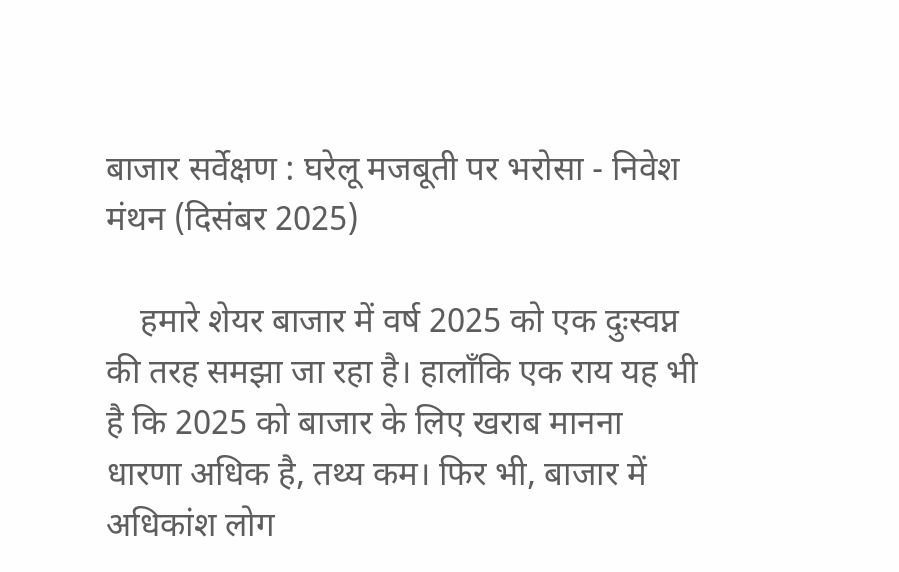बाजार सर्वेक्षण : घरेलू मजबूती पर भरोसा - निवेश मंथन (दिसंबर 2025)

    हमारे शेयर बाजार में वर्ष 2025 को एक दुःस्वप्न की तरह समझा जा रहा है। हालाँकि एक राय यह भी है कि 2025 को बाजार के लिए खराब मानना धारणा अधिक है, तथ्य कम। फिर भी, बाजार में अधिकांश लोग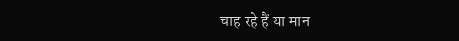चाह रहे हैं या मान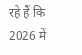रहे हैं कि 2026 में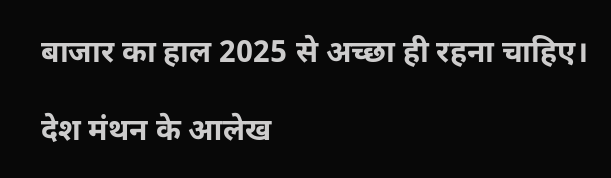बाजार का हाल 2025 से अच्छा ही रहना चाहिए।

देश मंथन के आलेख